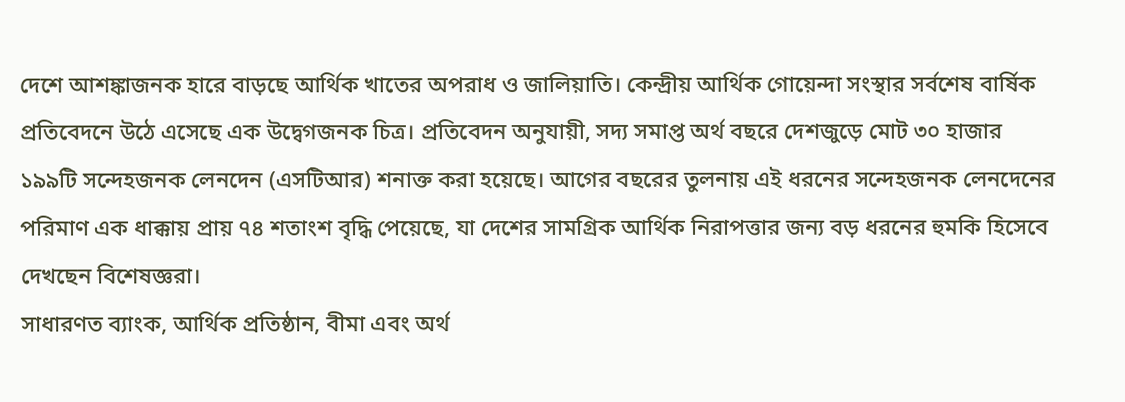দেশে আশঙ্কাজনক হারে বাড়ছে আর্থিক খাতের অপরাধ ও জালিয়াতি। কেন্দ্রীয় আর্থিক গোয়েন্দা সংস্থার সর্বশেষ বার্ষিক প্রতিবেদনে উঠে এসেছে এক উদ্বেগজনক চিত্র। প্রতিবেদন অনুযায়ী, সদ্য সমাপ্ত অর্থ বছরে দেশজুড়ে মোট ৩০ হাজার ১৯৯টি সন্দেহজনক লেনদেন (এসটিআর) শনাক্ত করা হয়েছে। আগের বছরের তুলনায় এই ধরনের সন্দেহজনক লেনদেনের পরিমাণ এক ধাক্কায় প্রায় ৭৪ শতাংশ বৃদ্ধি পেয়েছে, যা দেশের সামগ্রিক আর্থিক নিরাপত্তার জন্য বড় ধরনের হুমকি হিসেবে দেখছেন বিশেষজ্ঞরা।
সাধারণত ব্যাংক, আর্থিক প্রতিষ্ঠান, বীমা এবং অর্থ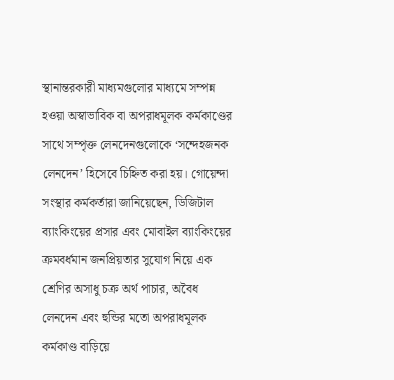স্থানান্তরকারী মাধ্যমগুলোর মাধ্যমে সম্পন্ন হওয়া অস্বাভাবিক বা অপরাধমূলক কর্মকাণ্ডের সাথে সম্পৃক্ত লেনদেনগুলোকে ‘সন্দেহজনক লেনদেন’ হিসেবে চিহ্নিত করা হয়। গোয়েন্দা সংস্থার কর্মকর্তারা জানিয়েছেন, ডিজিটাল ব্যাংকিংয়ের প্রসার এবং মোবাইল ব্যাংকিংয়ের ক্রমবর্ধমান জনপ্রিয়তার সুযোগ নিয়ে এক শ্রেণির অসাধু চক্র অর্থ পাচার, অবৈধ লেনদেন এবং হুন্ডির মতো অপরাধমূলক কর্মকাণ্ড বাড়িয়ে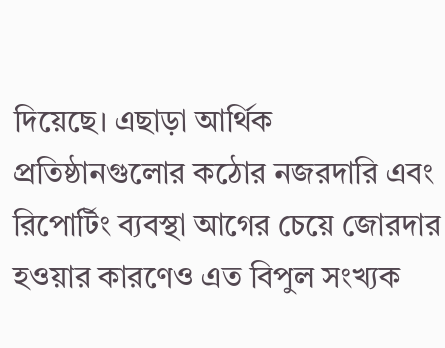দিয়েছে। এছাড়া আর্থিক প্রতিষ্ঠানগুলোর কঠোর নজরদারি এবং রিপোর্টিং ব্যবস্থা আগের চেয়ে জোরদার হওয়ার কারণেও এত বিপুল সংখ্যক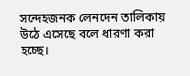সন্দেহজনক লেনদেন তালিকায় উঠে এসেছে বলে ধারণা করা হচ্ছে।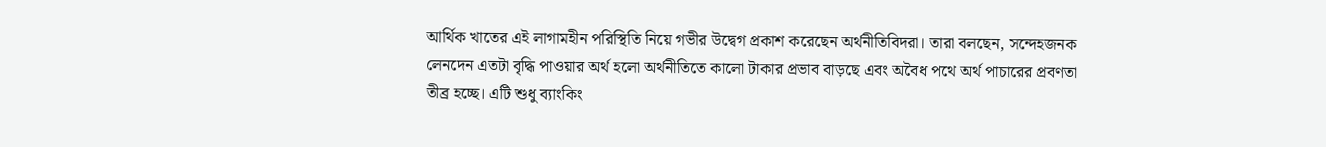আর্থিক খাতের এই লাগামহীন পরিস্থিতি নিয়ে গভীর উদ্বেগ প্রকাশ করেছেন অর্থনীতিবিদরা। তারা বলছেন, সন্দেহজনক লেনদেন এতটা বৃদ্ধি পাওয়ার অর্থ হলো অর্থনীতিতে কালো টাকার প্রভাব বাড়ছে এবং অবৈধ পথে অর্থ পাচারের প্রবণতা তীব্র হচ্ছে। এটি শুধু ব্যাংকিং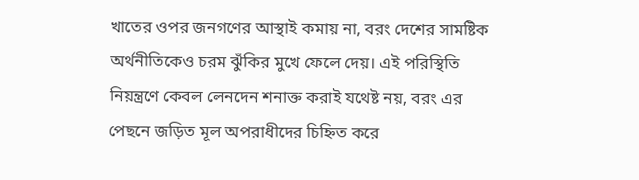খাতের ওপর জনগণের আস্থাই কমায় না, বরং দেশের সামষ্টিক অর্থনীতিকেও চরম ঝুঁকির মুখে ফেলে দেয়। এই পরিস্থিতি নিয়ন্ত্রণে কেবল লেনদেন শনাক্ত করাই যথেষ্ট নয়, বরং এর পেছনে জড়িত মূল অপরাধীদের চিহ্নিত করে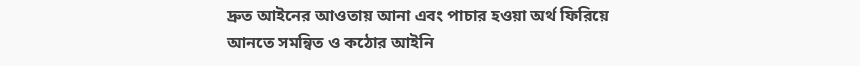দ্রুত আইনের আওতায় আনা এবং পাচার হওয়া অর্থ ফিরিয়ে আনতে সমন্বিত ও কঠোর আইনি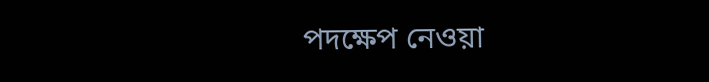পদক্ষেপ নেওয়া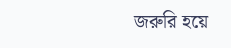জরুরি হয়ে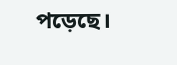পড়েছে।